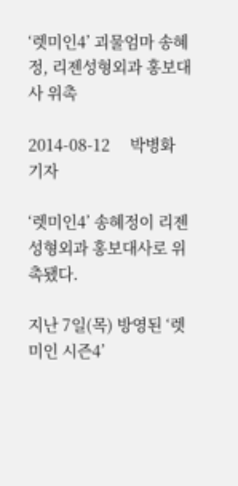‘렛미인4’ 괴물엄마 송혜정, 리젠성형외과 홍보대사 위촉

2014-08-12     박병화 기자

‘렛미인4’ 송혜정이 리젠성형외과 홍보대사로 위촉됐다.

지난 7일(목) 방영된 ‘렛미인 시즌4’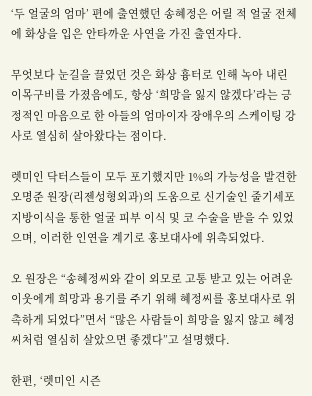‘두 얼굴의 엄마’ 편에 출연했던 송혜정은 어릴 적 얼굴 전체에 화상을 입은 안타까운 사연을 가진 출연자다.

무엇보다 눈길을 끌었던 것은 화상 흉터로 인해 녹아 내린 이목구비를 가졌음에도, 항상 ‘희망을 잃지 않겠다’라는 긍정적인 마음으로 한 아들의 엄마이자 장애우의 스케이팅 강사로 열심히 살아왔다는 점이다.

렛미인 닥터스들이 모두 포기했지만 1%의 가능성을 발견한 오명준 원장(리젠성형외과)의 도움으로 신기술인 줄기세포 지방이식을 통한 얼굴 피부 이식 및 코 수술을 받을 수 있었으며, 이러한 인연을 계기로 홍보대사에 위촉되었다.

오 원장은 “송혜정씨와 같이 외모로 고통 받고 있는 어려운 이웃에게 희망과 용기를 주기 위해 혜정씨를 홍보대사로 위촉하게 되었다”면서 “많은 사람들이 희망을 잃지 않고 혜정씨처럼 열심히 살았으면 좋겠다”고 설명했다.

한편, ‘렛미인 시즌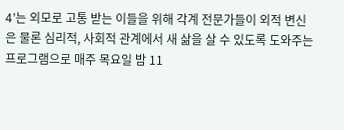4’는 외모로 고통 받는 이들을 위해 각계 전문가들이 외적 변신은 물론 심리적, 사회적 관계에서 새 삶을 살 수 있도록 도와주는 프로그램으로 매주 목요일 밤 11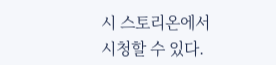시 스토리온에서 시청할 수 있다.